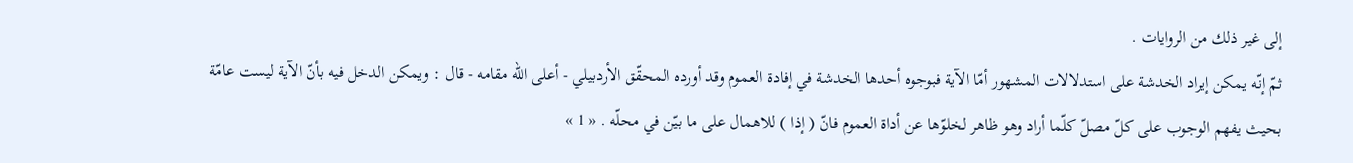إلى غير ذلك من الروايات .
ثمّ إنّه يمكن إيراد الخدشة على استدلالات المشهور أمّا الآية فبوجوه أحدها الخدشة في إفادة العموم وقد أورده المحقّق الأردبيلي - أعلى اللّه مقامه - قال : ويمكن الدخل فيه بأنّ الآية ليست عامّة بحيث يفهم الوجوب على كلّ مصلّ كلّما أراد وهو ظاهر لخلوّها عن أداة العموم فانّ ( إذا ) للاهمال على ما بيّن في محلّه . « 1 »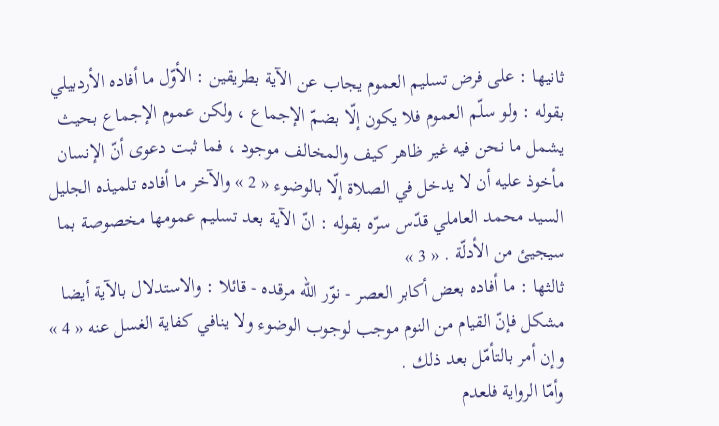ثانيها : على فرض تسليم العموم يجاب عن الآية بطريقين : الأوّل ما أفاده الأردبيلي بقوله : ولو سلّم العموم فلا يكون إلّا بضمّ الإجماع ، ولكن عموم الإجماع بحيث يشمل ما نحن فيه غير ظاهر كيف والمخالف موجود ، فما ثبت دعوى أنّ الإنسان مأخوذ عليه أن لا يدخل في الصلاة إلّا بالوضوء « 2 » والآخر ما أفاده تلميذه الجليل السيد محمد العاملي قدّس سرّه بقوله : انّ الآية بعد تسليم عمومها مخصوصة بما سيجيئ من الأدلّة . « 3 »
ثالثها : ما أفاده بعض أكابر العصر - نوّر اللّه مرقده - قائلا : والاستدلال بالآية أيضا مشكل فإنّ القيام من النوم موجب لوجوب الوضوء ولا ينافي كفاية الغسل عنه « 4 » وإن أمر بالتأمّل بعد ذلك .
وأمّا الرواية فلعدم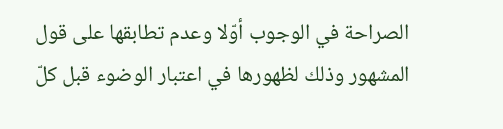الصراحة في الوجوب أوّلا وعدم تطابقها على قول المشهور وذلك لظهورها في اعتبار الوضوء قبل كلّ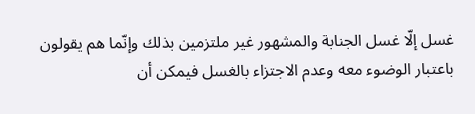غسل إلّا غسل الجنابة والمشهور غير ملتزمين بذلك وإنّما هم يقولون باعتبار الوضوء معه وعدم الاجتزاء بالغسل فيمكن أن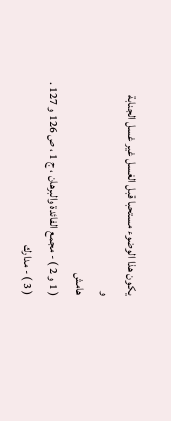يكون هذا الوضوء مستحبا قبل الغسل غير غسل الجنابة
و
هامش
( 1 و 2 ) - مجمع الفائدة والبرهان ، ج 1 ، ص 126 و 127 .
( 3 ) - مدارك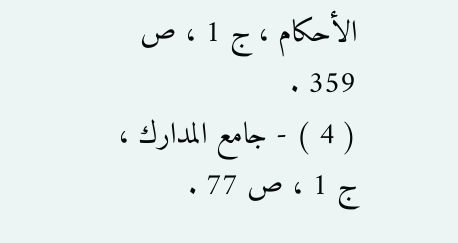الأحكام ، ج 1 ، ص 359 .
( 4 ) - جامع المدارك ، ج 1 ، ص 77 .